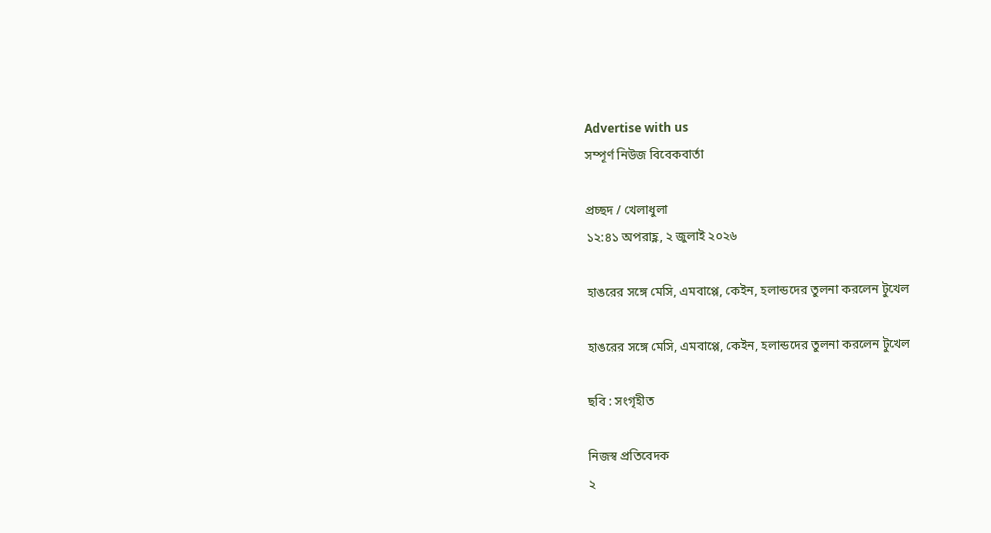Advertise with us
সম্পূর্ণ নিউজ বিবেকবার্তা

প্রচ্ছদ / খেলাধুলা
১২:৪১ অপরাহ্ণ, ২ জুলাই ২০২৬

হাঙরের সঙ্গে মেসি, এমবাপ্পে, কেইন, হলান্ডদের তুলনা করলেন টুখেল

হাঙরের সঙ্গে মেসি, এমবাপ্পে, কেইন, হলান্ডদের তুলনা করলেন টুখেল

ছবি : সংগৃহীত

নিজস্ব প্রতিবেদক
২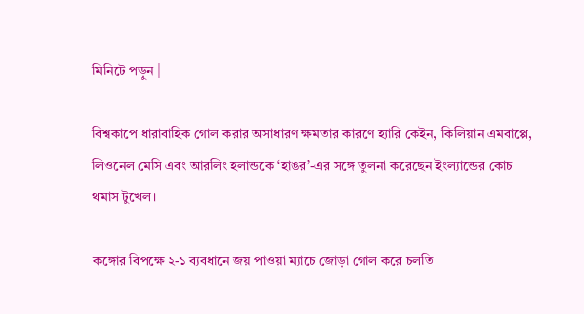মিনিটে পড়ুন |

বিশ্বকাপে ধারাবাহিক গোল করার অসাধারণ ক্ষমতার কারণে হ্যারি কেইন, কিলিয়ান এমবাপ্পে, লিওনেল মেসি এবং আরলিং হলান্ডকে ‘হাঙর’-এর সঙ্গে তুলনা করেছেন ইংল্যান্ডের কোচ থমাস টুখেল।

কঙ্গোর বিপক্ষে ২-১ ব্যবধানে জয় পাওয়া ম্যাচে জোড়া গোল করে চলতি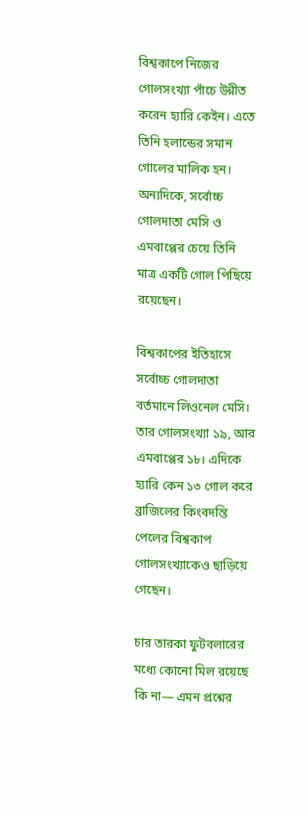বিশ্বকাপে নিজের গোলসংখ্যা পাঁচে উন্নীত করেন হ্যারি কেইন। এতে তিনি হলান্ডের সমান গোলের মালিক হন। অন্যদিকে, সর্বোচ্চ গোলদাতা মেসি ও এমবাপ্পের চেয়ে তিনি মাত্র একটি গোল পিছিয়ে রয়েছেন।

বিশ্বকাপের ইতিহাসে সর্বোচ্চ গোলদাতা বর্তমানে লিওনেল মেসি। তার গোলসংখ্যা ১৯, আর এমবাপ্পের ১৮। এদিকে হ্যারি কেন ১৩ গোল করে ব্রাজিলের কিংবদন্তি পেলের বিশ্বকাপ গোলসংখ্যাকেও ছাড়িয়ে গেছেন।

চার তারকা ফুটবলারের মধ্যে কোনো মিল রয়েছে কি না— এমন প্রশ্নের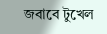জবাবে টুখেল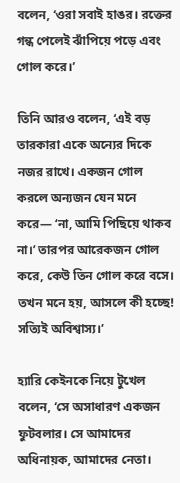বলেন, ‘ওরা সবাই হাঙর। রক্তের গন্ধ পেলেই ঝাঁপিয়ে পড়ে এবং গোল করে।’

তিনি আরও বলেন, ‘এই বড় তারকারা একে অন্যের দিকে নজর রাখে। একজন গোল করলে অন্যজন যেন মনে করে— ‘না, আমি পিছিয়ে থাকব না।’ তারপর আরেকজন গোল করে, কেউ তিন গোল করে বসে। তখন মনে হয়, আসলে কী হচ্ছে! সত্যিই অবিশ্বাস্য।’

হ্যারি কেইনকে নিয়ে টুখেল বলেন, ‘সে অসাধারণ একজন ফুটবলার। সে আমাদের অধিনায়ক, আমাদের নেতা।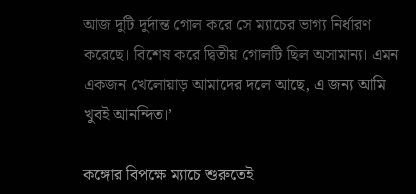আজ দুটি দুর্দান্ত গোল করে সে ম্যাচের ভাগ্য নির্ধারণ করেছে। বিশেষ করে দ্বিতীয় গোলটি ছিল অসামান্য। এমন একজন খেলোয়াড় আমাদের দলে আছে, এ জন্য আমি খুবই আনন্দিত।’

কঙ্গোর বিপক্ষে ম্যাচে শুরুতেই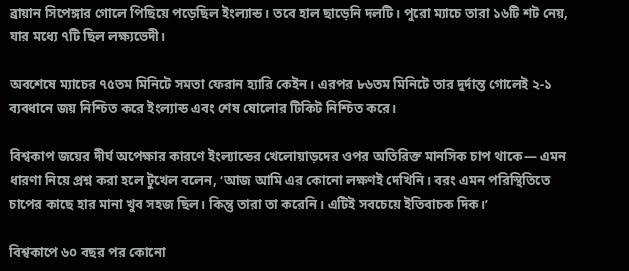ব্রায়ান সিপেঙ্গার গোলে পিছিয়ে পড়েছিল ইংল্যান্ড। তবে হাল ছাড়েনি দলটি। পুরো ম্যাচে তারা ১৬টি শট নেয়, যার মধ্যে ৭টি ছিল লক্ষ্যভেদী।

অবশেষে ম্যাচের ৭৫তম মিনিটে সমতা ফেরান হ্যারি কেইন। এরপর ৮৬তম মিনিটে তার দুর্দান্ত গোলেই ২-১ ব্যবধানে জয় নিশ্চিত করে ইংল্যান্ড এবং শেষ ষোলোর টিকিট নিশ্চিত করে।

বিশ্বকাপ জয়ের দীর্ঘ অপেক্ষার কারণে ইংল্যান্ডের খেলোয়াড়দের ওপর অতিরিক্ত মানসিক চাপ থাকে— এমন ধারণা নিয়ে প্রশ্ন করা হলে টুখেল বলেন, ‘আজ আমি এর কোনো লক্ষণই দেখিনি। বরং এমন পরিস্থিতিতে চাপের কাছে হার মানা খুব সহজ ছিল। কিন্তু তারা তা করেনি। এটিই সবচেয়ে ইতিবাচক দিক।’

বিশ্বকাপে ৬০ বছর পর কোনো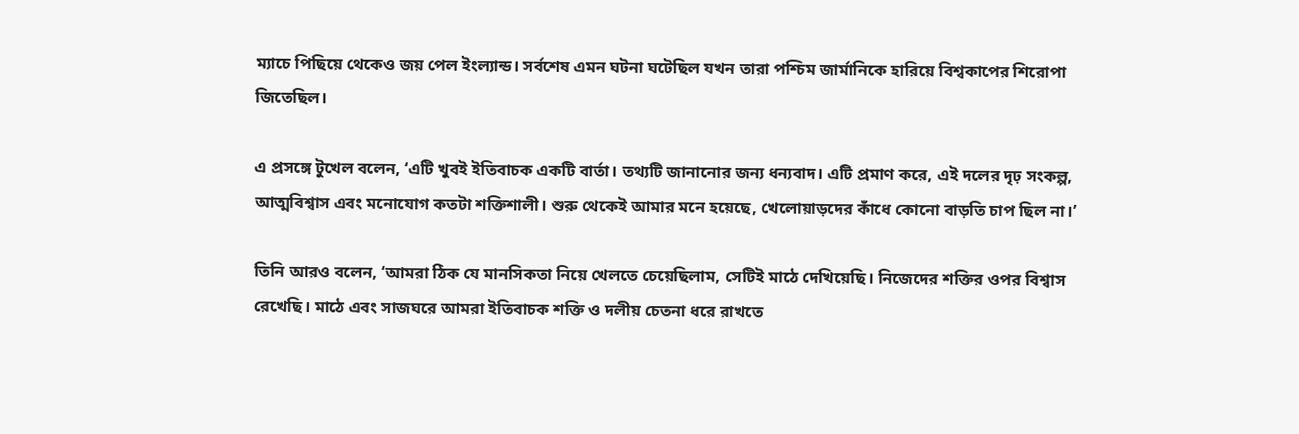ম্যাচে পিছিয়ে থেকেও জয় পেল ইংল্যান্ড। সর্বশেষ এমন ঘটনা ঘটেছিল যখন তারা পশ্চিম জার্মানিকে হারিয়ে বিশ্বকাপের শিরোপা জিতেছিল।

এ প্রসঙ্গে টুখেল বলেন, ‘এটি খুবই ইতিবাচক একটি বার্তা। তথ্যটি জানানোর জন্য ধন্যবাদ। এটি প্রমাণ করে, এই দলের দৃঢ় সংকল্প, আত্মবিশ্বাস এবং মনোযোগ কতটা শক্তিশালী। শুরু থেকেই আমার মনে হয়েছে, খেলোয়াড়দের কাঁধে কোনো বাড়তি চাপ ছিল না।’

তিনি আরও বলেন, ‘আমরা ঠিক যে মানসিকতা নিয়ে খেলতে চেয়েছিলাম, সেটিই মাঠে দেখিয়েছি। নিজেদের শক্তির ওপর বিশ্বাস রেখেছি। মাঠে এবং সাজঘরে আমরা ইতিবাচক শক্তি ও দলীয় চেতনা ধরে রাখতে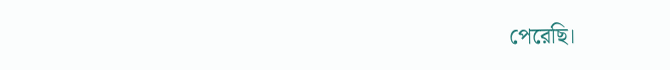পেরেছি।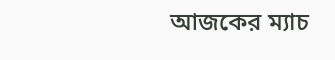আজকের ম্যাচ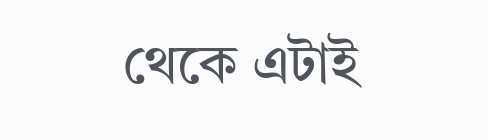থেকে এটাই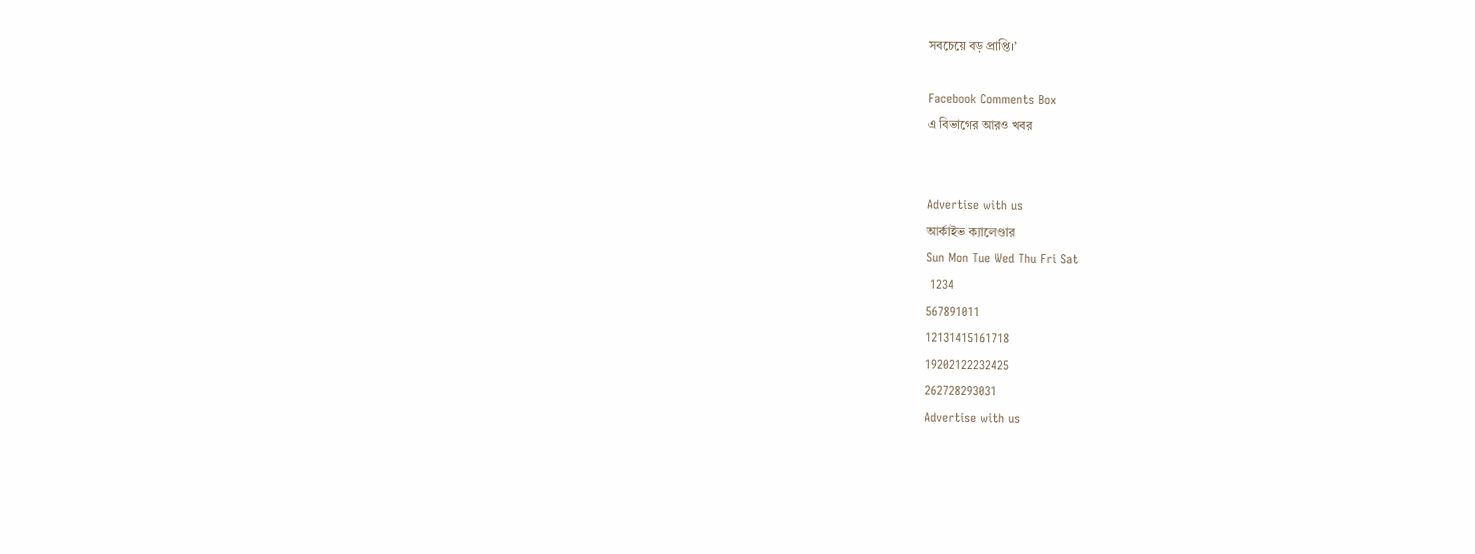সবচেয়ে বড় প্রাপ্তি।’

Facebook Comments Box
এ বিভাগের আরও খবর


Advertise with us
আর্কাইভ ক্যালেণ্ডার
Sun Mon Tue Wed Thu Fri Sat
 1234
567891011
12131415161718
19202122232425
262728293031
Advertise with us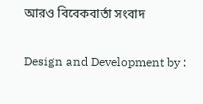আরও বিবেকবার্তা সংবাদ


Design and Development by :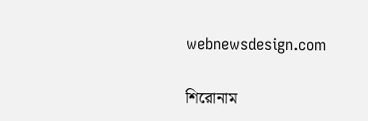webnewsdesign.com

শিরোনাম